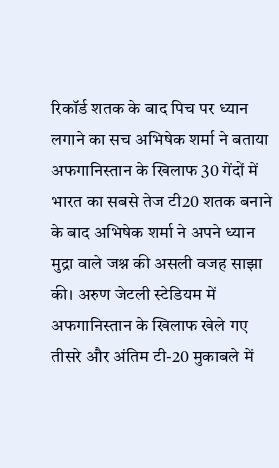रिकॉर्ड शतक के बाद पिच पर ध्यान लगाने का सच अभिषेक शर्मा ने बताया अफगानिस्तान के खिलाफ 30 गेंदों में भारत का सबसे तेज टी20 शतक बनाने के बाद अभिषेक शर्मा ने अपने ध्यान मुद्रा वाले जश्न की असली वजह साझा की। अरुण जेटली स्टेडियम में अफगानिस्तान के खिलाफ खेले गए तीसरे और अंतिम टी-20 मुकाबले में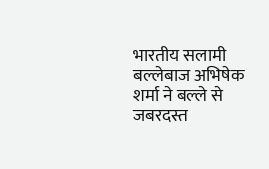भारतीय सलामी बल्लेबाज अभिषेक शर्मा ने बल्ले से जबरदस्त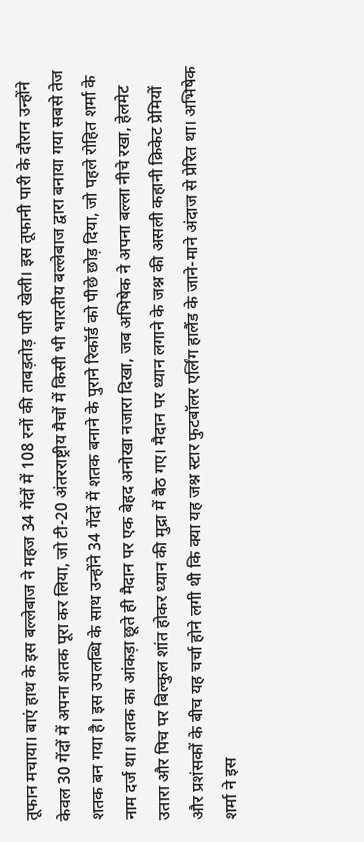तूफान मचाया। बाएं हाथ के इस बल्लेबाज ने महज 34 गेंदों में 108 रनों की ताबड़तोड़ पारी खेली। इस तूफानी पारी के दौरान उन्होंने केवल 30 गेंदों में अपना शतक पूरा कर लिया, जो टी-20 अंतरराष्ट्रीय मैचों में किसी भी भारतीय बल्लेबाज द्वारा बनाया गया सबसे तेज शतक बन गया है। इस उपलब्धि के साथ उन्होंने 34 गेंदों में शतक बनाने के पुराने रिकॉर्ड को पीछे छोड़ दिया, जो पहले रोहित शर्मा के नाम दर्ज था। शतक का आंकड़ा छूते ही मैदान पर एक बेहद अनोखा नजारा दिखा, जब अभिषेक ने अपना बल्ला नीचे रखा, हेलमेट उतारा और पिच पर बिल्कुल शांत होकर ध्यान की मुद्रा में बैठ गए। मैदान पर ध्यान लगाने के जश्न की असली कहानी क्रिकेट प्रेमियों और प्रशंसकों के बीच यह चर्चा होने लगी थी कि क्या यह जश्न स्टार फुटबॉलर एर्लिंग हालैंड के जाने-माने अंदाज से प्रेरित था। अभिषेक शर्मा ने इस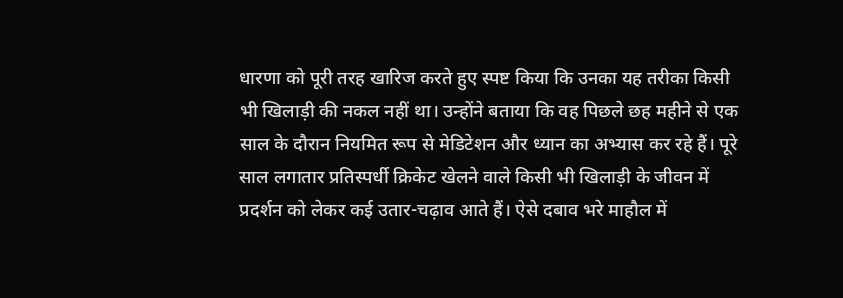धारणा को पूरी तरह खारिज करते हुए स्पष्ट किया कि उनका यह तरीका किसी भी खिलाड़ी की नकल नहीं था। उन्होंने बताया कि वह पिछले छह महीने से एक साल के दौरान नियमित रूप से मेडिटेशन और ध्यान का अभ्यास कर रहे हैं। पूरे साल लगातार प्रतिस्पर्धी क्रिकेट खेलने वाले किसी भी खिलाड़ी के जीवन में प्रदर्शन को लेकर कई उतार-चढ़ाव आते हैं। ऐसे दबाव भरे माहौल में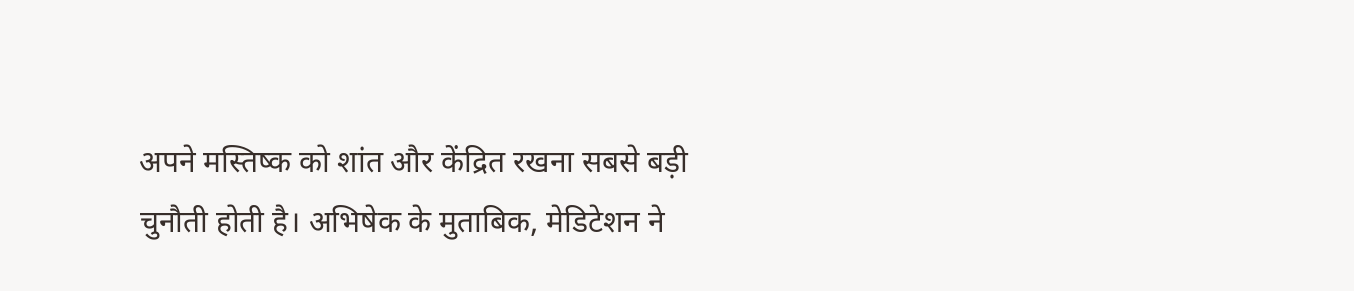अपने मस्तिष्क को शांत और केंद्रित रखना सबसे बड़ी चुनौती होती है। अभिषेक के मुताबिक, मेडिटेशन ने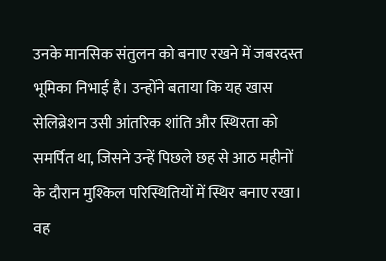उनके मानसिक संतुलन को बनाए रखने में जबरदस्त भूमिका निभाई है। उन्होंने बताया कि यह खास सेलिब्रेशन उसी आंतरिक शांति और स्थिरता को समर्पित था, जिसने उन्हें पिछले छह से आठ महीनों के दौरान मुश्किल परिस्थितियों में स्थिर बनाए रखा। वह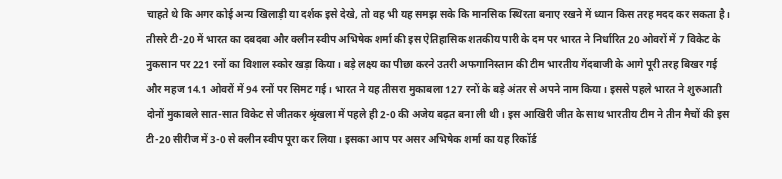चाहते थे कि अगर कोई अन्य खिलाड़ी या दर्शक इसे देखे, तो वह भी यह समझ सके कि मानसिक स्थिरता बनाए रखने में ध्यान किस तरह मदद कर सकता है। तीसरे टी-20 में भारत का दबदबा और क्लीन स्वीप अभिषेक शर्मा की इस ऐतिहासिक शतकीय पारी के दम पर भारत ने निर्धारित 20 ओवरों में 7 विकेट के नुकसान पर 221 रनों का विशाल स्कोर खड़ा किया। बड़े लक्ष्य का पीछा करने उतरी अफगानिस्तान की टीम भारतीय गेंदबाजी के आगे पूरी तरह बिखर गई और महज 14.1 ओवरों में 94 रनों पर सिमट गई। भारत ने यह तीसरा मुकाबला 127 रनों के बड़े अंतर से अपने नाम किया। इससे पहले भारत ने शुरुआती दोनों मुकाबले सात-सात विकेट से जीतकर श्रृंखला में पहले ही 2-0 की अजेय बढ़त बना ली थी। इस आखिरी जीत के साथ भारतीय टीम ने तीन मैचों की इस टी-20 सीरीज में 3-0 से क्लीन स्वीप पूरा कर लिया। इसका आप पर असर अभिषेक शर्मा का यह रिकॉर्ड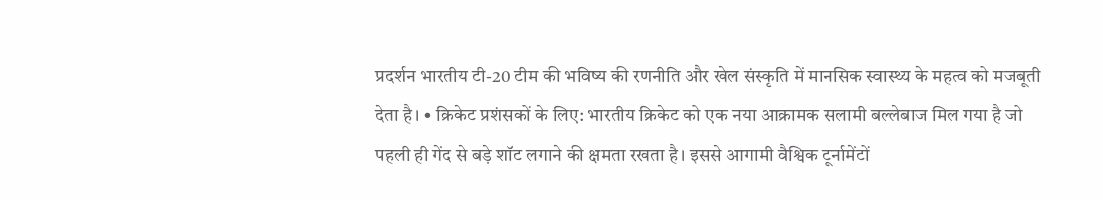प्रदर्शन भारतीय टी-20 टीम की भविष्य की रणनीति और खेल संस्कृति में मानसिक स्वास्थ्य के महत्व को मजबूती देता है। • क्रिकेट प्रशंसकों के लिए: भारतीय क्रिकेट को एक नया आक्रामक सलामी बल्लेबाज मिल गया है जो पहली ही गेंद से बड़े शॉट लगाने की क्षमता रखता है। इससे आगामी वैश्विक टूर्नामेंटों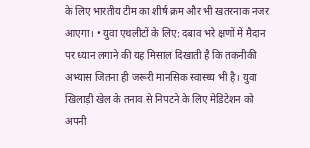के लिए भारतीय टीम का शीर्ष क्रम और भी खतरनाक नजर आएगा। • युवा एथलीटों के लिए: दबाव भरे क्षणों में मैदान पर ध्यान लगाने की यह मिसाल दिखाती है कि तकनीकी अभ्यास जितना ही जरूरी मानसिक स्वास्थ्य भी है। युवा खिलाड़ी खेल के तनाव से निपटने के लिए मेडिटेशन को अपनी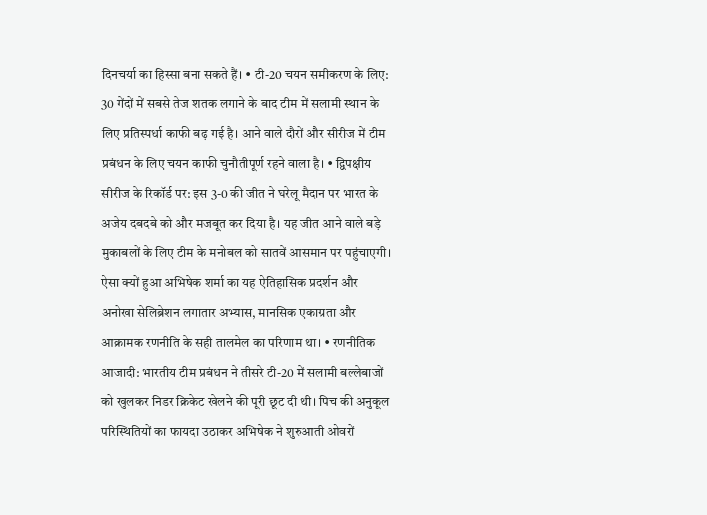दिनचर्या का हिस्सा बना सकते हैं। • टी-20 चयन समीकरण के लिए: 30 गेंदों में सबसे तेज शतक लगाने के बाद टीम में सलामी स्थान के लिए प्रतिस्पर्धा काफी बढ़ गई है। आने वाले दौरों और सीरीज में टीम प्रबंधन के लिए चयन काफी चुनौतीपूर्ण रहने वाला है। • द्विपक्षीय सीरीज के रिकॉर्ड पर: इस 3-0 की जीत ने घरेलू मैदान पर भारत के अजेय दबदबे को और मजबूत कर दिया है। यह जीत आने वाले बड़े मुकाबलों के लिए टीम के मनोबल को सातवें आसमान पर पहुंचाएगी। ऐसा क्यों हुआ अभिषेक शर्मा का यह ऐतिहासिक प्रदर्शन और अनोखा सेलिब्रेशन लगातार अभ्यास, मानसिक एकाग्रता और आक्रामक रणनीति के सही तालमेल का परिणाम था। • रणनीतिक आजादी: भारतीय टीम प्रबंधन ने तीसरे टी-20 में सलामी बल्लेबाजों को खुलकर निडर क्रिकेट खेलने की पूरी छूट दी थी। पिच की अनुकूल परिस्थितियों का फायदा उठाकर अभिषेक ने शुरुआती ओवरों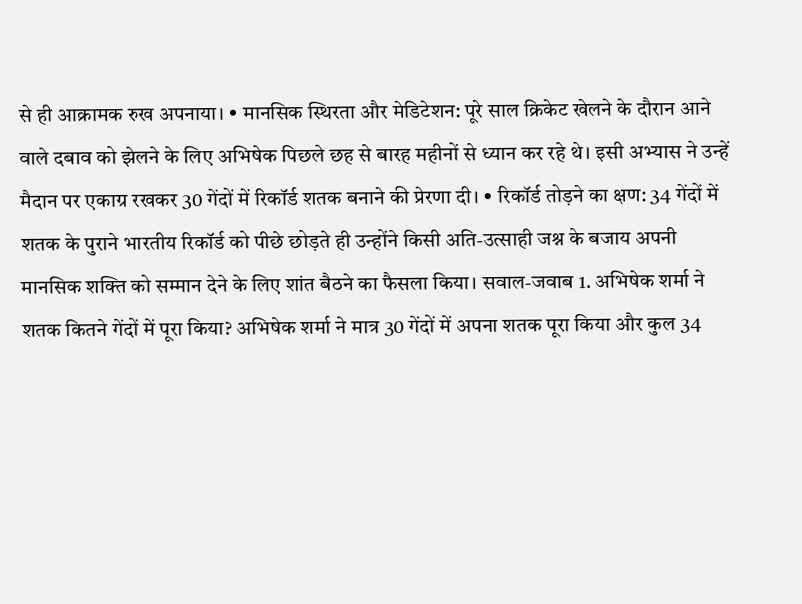से ही आक्रामक रुख अपनाया। • मानसिक स्थिरता और मेडिटेशन: पूरे साल क्रिकेट खेलने के दौरान आने वाले दबाव को झेलने के लिए अभिषेक पिछले छह से बारह महीनों से ध्यान कर रहे थे। इसी अभ्यास ने उन्हें मैदान पर एकाग्र रखकर 30 गेंदों में रिकॉर्ड शतक बनाने की प्रेरणा दी। • रिकॉर्ड तोड़ने का क्षण: 34 गेंदों में शतक के पुराने भारतीय रिकॉर्ड को पीछे छोड़ते ही उन्होंने किसी अति-उत्साही जश्न के बजाय अपनी मानसिक शक्ति को सम्मान देने के लिए शांत बैठने का फैसला किया। सवाल-जवाब 1. अभिषेक शर्मा ने शतक कितने गेंदों में पूरा किया? अभिषेक शर्मा ने मात्र 30 गेंदों में अपना शतक पूरा किया और कुल 34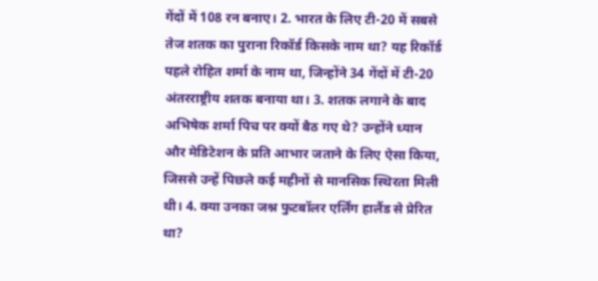गेंदों में 108 रन बनाए। 2. भारत के लिए टी-20 में सबसे तेज शतक का पुराना रिकॉर्ड किसके नाम था? यह रिकॉर्ड पहले रोहित शर्मा के नाम था, जिन्होंने 34 गेंदों में टी-20 अंतरराष्ट्रीय शतक बनाया था। 3. शतक लगाने के बाद अभिषेक शर्मा पिच पर क्यों बैठ गए थे? उन्होंने ध्यान और मेडिटेशन के प्रति आभार जताने के लिए ऐसा किया, जिससे उन्हें पिछले कई महीनों से मानसिक स्थिरता मिली थी। 4. क्या उनका जश्न फुटबॉलर एर्लिंग हालैंड से प्रेरित था?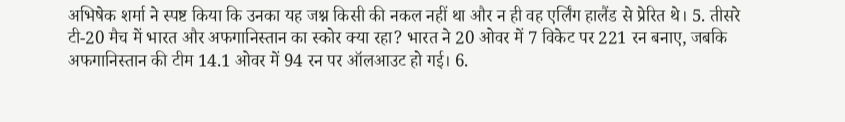अभिषेक शर्मा ने स्पष्ट किया कि उनका यह जश्न किसी की नकल नहीं था और न ही वह एर्लिंग हालैंड से प्रेरित थे। 5. तीसरे टी-20 मैच में भारत और अफगानिस्तान का स्कोर क्या रहा? भारत ने 20 ओवर में 7 विकेट पर 221 रन बनाए, जबकि अफगानिस्तान की टीम 14.1 ओवर में 94 रन पर ऑलआउट हो गई। 6.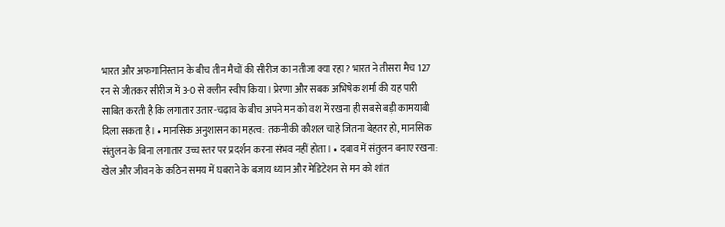भारत और अफगानिस्तान के बीच तीन मैचों की सीरीज का नतीजा क्या रहा? भारत ने तीसरा मैच 127 रन से जीतकर सीरीज में 3-0 से क्लीन स्वीप किया। प्रेरणा और सबक अभिषेक शर्मा की यह पारी साबित करती है कि लगातार उतार-चढ़ाव के बीच अपने मन को वश में रखना ही सबसे बड़ी कामयाबी दिला सकता है। • मानसिक अनुशासन का महत्व: तकनीकी कौशल चाहे जितना बेहतर हो, मानसिक संतुलन के बिना लगातार उच्च स्तर पर प्रदर्शन करना संभव नहीं होता। • दबाव में संतुलन बनाए रखना: खेल और जीवन के कठिन समय में घबराने के बजाय ध्यान और मेडिटेशन से मन को शांत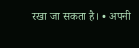रखा जा सकता है। • अपनी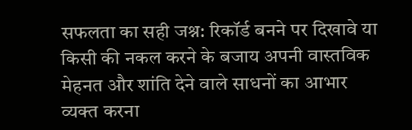सफलता का सही जश्न: रिकॉर्ड बनने पर दिखावे या किसी की नकल करने के बजाय अपनी वास्तविक मेहनत और शांति देने वाले साधनों का आभार व्यक्त करना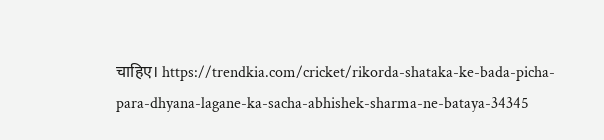चाहिए। https://trendkia.com/cricket/rikorda-shataka-ke-bada-picha-para-dhyana-lagane-ka-sacha-abhishek-sharma-ne-bataya-34345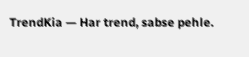TrendKia — Har trend, sabse pehle.